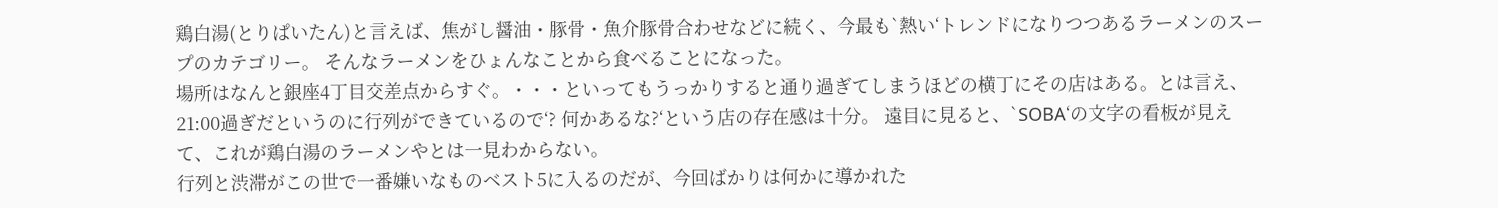鶏白湯(とりぱいたん)と言えば、焦がし醤油・豚骨・魚介豚骨合わせなどに続く、今最も`熱い‘トレンドになりつつあるラーメンのスープのカテゴリー。 そんなラーメンをひょんなことから食べることになった。
場所はなんと銀座4丁目交差点からすぐ。・・・といってもうっかりすると通り過ぎてしまうほどの横丁にその店はある。とは言え、21:00過ぎだというのに行列ができているので‘? 何かあるな?‘という店の存在感は十分。 遠目に見ると、`SOBA‘の文字の看板が見えて、これが鶏白湯のラーメンやとは一見わからない。
行列と渋滞がこの世で一番嫌いなものベスト5に入るのだが、今回ばかりは何かに導かれた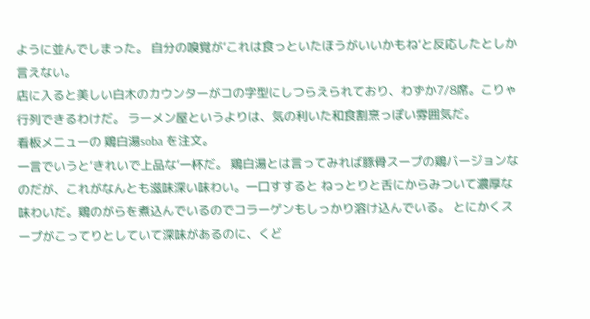ように並んでしまった。 自分の嗅覚が‘これは食っといたほうがいいかもね‘と反応したとしか言えない。
店に入ると美しい白木のカウンターがコの字型にしつらえられており、わずか7/8席。こりゃ行列できるわけだ。 ラーメン屋というよりは、気の利いた和食割烹っぽい雰囲気だ。
看板メニューの 鶏白湯soba を注文。
一言でいうと‘きれいで上品な‘一杯だ。 鶏白湯とは言ってみれば豚骨スープの鶏バージョンなのだが、これがなんとも滋味深い味わい。一口すすると ねっとりと舌にからみついて濃厚な味わいだ。鶏のがらを煮込んでいるのでコラーゲンもしっかり溶け込んでいる。 とにかくスープがこってりとしていて深味があるのに、くど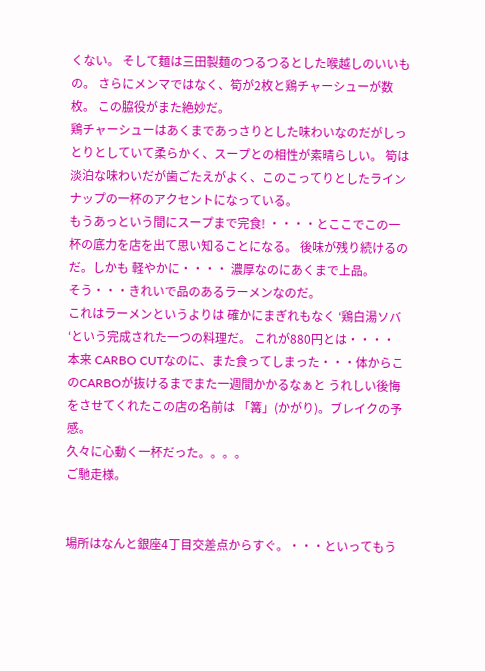くない。 そして麺は三田製麺のつるつるとした喉越しのいいもの。 さらにメンマではなく、筍が2枚と鶏チャーシューが数枚。 この脇役がまた絶妙だ。
鶏チャーシューはあくまであっさりとした味わいなのだがしっとりとしていて柔らかく、スープとの相性が素晴らしい。 筍は淡泊な味わいだが歯ごたえがよく、このこってりとしたラインナップの一杯のアクセントになっている。
もうあっという間にスープまで完食! ・・・・とここでこの一杯の底力を店を出て思い知ることになる。 後味が残り続けるのだ。しかも 軽やかに・・・・ 濃厚なのにあくまで上品。
そう・・・きれいで品のあるラーメンなのだ。
これはラーメンというよりは 確かにまぎれもなく ‘鶏白湯ソバ‘という完成された一つの料理だ。 これが880円とは・・・・
本来 CARBO CUTなのに、また食ってしまった・・・体からこのCARBOが抜けるまでまた一週間かかるなぁと うれしい後悔をさせてくれたこの店の名前は 「篝」(かがり)。ブレイクの予感。
久々に心動く一杯だった。。。。
ご馳走様。


場所はなんと銀座4丁目交差点からすぐ。・・・といってもう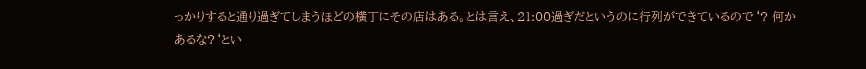っかりすると通り過ぎてしまうほどの横丁にその店はある。とは言え、21:00過ぎだというのに行列ができているので‘? 何かあるな?‘とい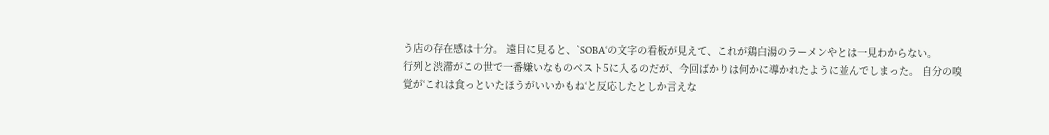う店の存在感は十分。 遠目に見ると、`SOBA‘の文字の看板が見えて、これが鶏白湯のラーメンやとは一見わからない。
行列と渋滞がこの世で一番嫌いなものベスト5に入るのだが、今回ばかりは何かに導かれたように並んでしまった。 自分の嗅覚が‘これは食っといたほうがいいかもね‘と反応したとしか言えな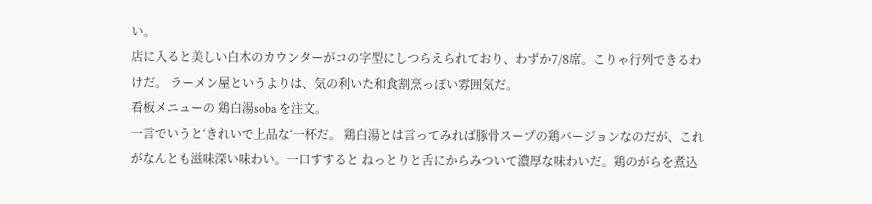い。
店に入ると美しい白木のカウンターがコの字型にしつらえられており、わずか7/8席。こりゃ行列できるわけだ。 ラーメン屋というよりは、気の利いた和食割烹っぽい雰囲気だ。
看板メニューの 鶏白湯soba を注文。
一言でいうと‘きれいで上品な‘一杯だ。 鶏白湯とは言ってみれば豚骨スープの鶏バージョンなのだが、これがなんとも滋味深い味わい。一口すすると ねっとりと舌にからみついて濃厚な味わいだ。鶏のがらを煮込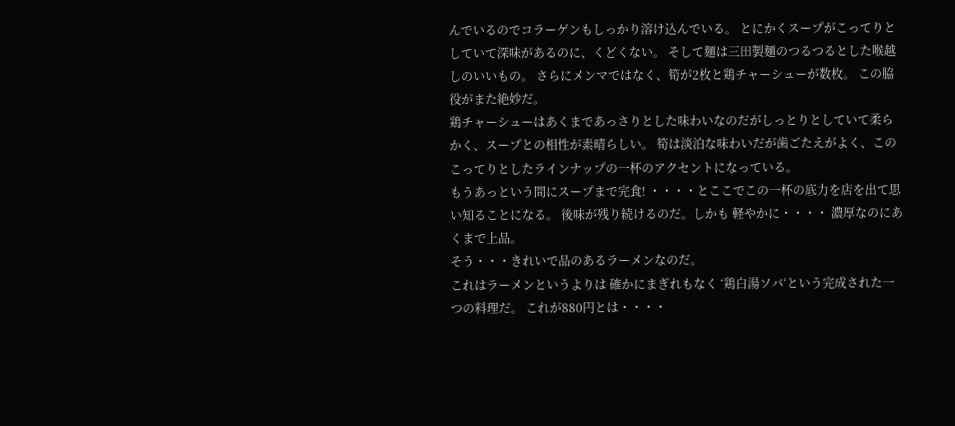んでいるのでコラーゲンもしっかり溶け込んでいる。 とにかくスープがこってりとしていて深味があるのに、くどくない。 そして麺は三田製麺のつるつるとした喉越しのいいもの。 さらにメンマではなく、筍が2枚と鶏チャーシューが数枚。 この脇役がまた絶妙だ。
鶏チャーシューはあくまであっさりとした味わいなのだがしっとりとしていて柔らかく、スープとの相性が素晴らしい。 筍は淡泊な味わいだが歯ごたえがよく、このこってりとしたラインナップの一杯のアクセントになっている。
もうあっという間にスープまで完食! ・・・・とここでこの一杯の底力を店を出て思い知ることになる。 後味が残り続けるのだ。しかも 軽やかに・・・・ 濃厚なのにあくまで上品。
そう・・・きれいで品のあるラーメンなのだ。
これはラーメンというよりは 確かにまぎれもなく ‘鶏白湯ソバ‘という完成された一つの料理だ。 これが880円とは・・・・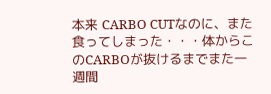本来 CARBO CUTなのに、また食ってしまった・・・体からこのCARBOが抜けるまでまた一週間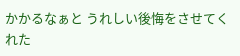かかるなぁと うれしい後悔をさせてくれた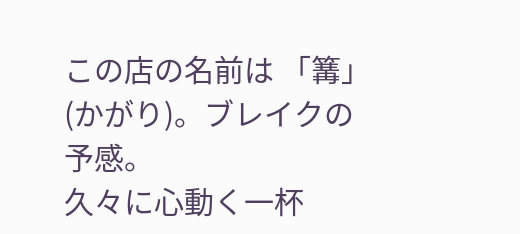この店の名前は 「篝」(かがり)。ブレイクの予感。
久々に心動く一杯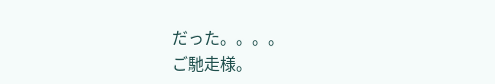だった。。。。
ご馳走様。